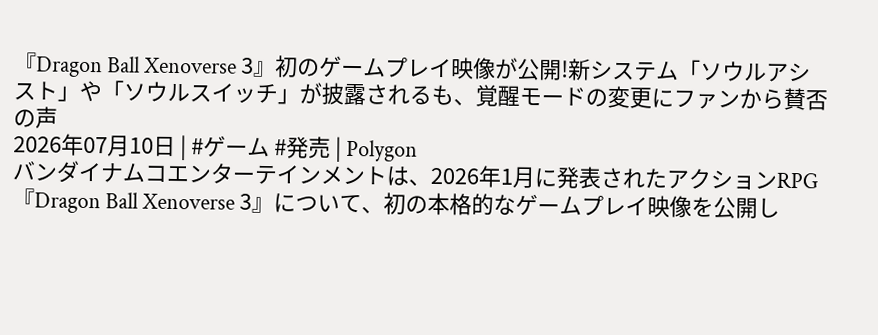『Dragon Ball Xenoverse 3』初のゲームプレイ映像が公開!新システム「ソウルアシスト」や「ソウルスイッチ」が披露されるも、覚醒モードの変更にファンから賛否の声
2026年07月10日 | #ゲーム #発売 | Polygon
バンダイナムコエンターテインメントは、2026年1月に発表されたアクションRPG『Dragon Ball Xenoverse 3』について、初の本格的なゲームプレイ映像を公開し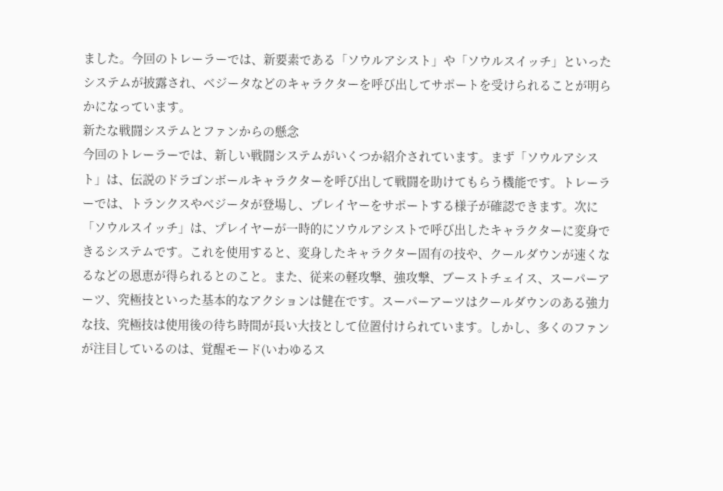ました。今回のトレーラーでは、新要素である「ソウルアシスト」や「ソウルスイッチ」といったシステムが披露され、ベジータなどのキャラクターを呼び出してサポートを受けられることが明らかになっています。
新たな戦闘システムとファンからの懸念
今回のトレーラーでは、新しい戦闘システムがいくつか紹介されています。まず「ソウルアシスト」は、伝説のドラゴンボールキャラクターを呼び出して戦闘を助けてもらう機能です。トレーラーでは、トランクスやベジータが登場し、プレイヤーをサポートする様子が確認できます。次に「ソウルスイッチ」は、プレイヤーが一時的にソウルアシストで呼び出したキャラクターに変身できるシステムです。これを使用すると、変身したキャラクター固有の技や、クールダウンが速くなるなどの恩恵が得られるとのこと。また、従来の軽攻撃、強攻撃、ブーストチェイス、スーパーアーツ、究極技といった基本的なアクションは健在です。スーパーアーツはクールダウンのある強力な技、究極技は使用後の待ち時間が長い大技として位置付けられています。しかし、多くのファンが注目しているのは、覚醒モード(いわゆるス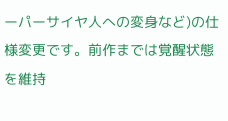ーパーサイヤ人への変身など)の仕様変更です。前作までは覚醒状態を維持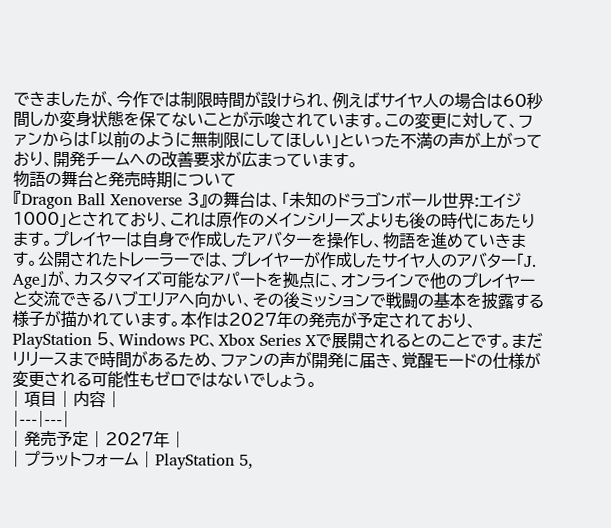できましたが、今作では制限時間が設けられ、例えばサイヤ人の場合は60秒間しか変身状態を保てないことが示唆されています。この変更に対して、ファンからは「以前のように無制限にしてほしい」といった不満の声が上がっており、開発チームへの改善要求が広まっています。
物語の舞台と発売時期について
『Dragon Ball Xenoverse 3』の舞台は、「未知のドラゴンボール世界:エイジ1000」とされており、これは原作のメインシリーズよりも後の時代にあたります。プレイヤーは自身で作成したアバターを操作し、物語を進めていきます。公開されたトレーラーでは、プレイヤーが作成したサイヤ人のアバター「J. Age」が、カスタマイズ可能なアパートを拠点に、オンラインで他のプレイヤーと交流できるハブエリアへ向かい、その後ミッションで戦闘の基本を披露する様子が描かれています。本作は2027年の発売が予定されており、PlayStation 5、Windows PC、Xbox Series Xで展開されるとのことです。まだリリースまで時間があるため、ファンの声が開発に届き、覚醒モードの仕様が変更される可能性もゼロではないでしょう。
| 項目 | 内容 |
|---|---|
| 発売予定 | 2027年 |
| プラットフォーム | PlayStation 5,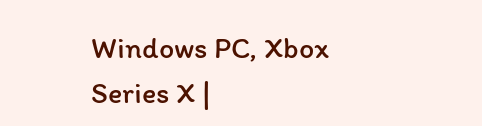Windows PC, Xbox Series X |